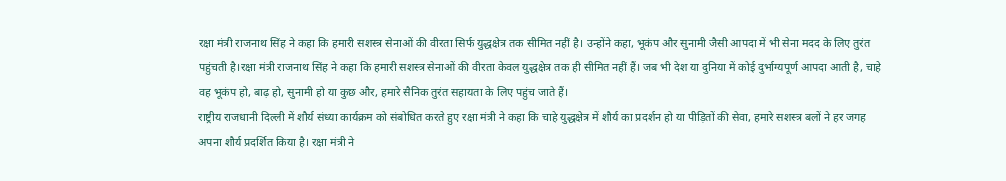रक्षा मंत्री राजनाथ सिंह ने कहा कि हमारी सशस्त्र सेनाओं की वीरता सिर्फ युद्धक्षेत्र तक सीमित नहीं है। उन्होंने कहा, भूकंप और सुनामी जैसी आपदा में भी सेना मदद के लिए तुरंत पहुंचती है।रक्षा मंत्री राजनाथ सिंह ने कहा कि हमारी सशस्त्र सेनाओं की वीरता केवल युद्धक्षेत्र तक ही सीमित नहीं हैं। जब भी देश या दुनिया में कोई दुर्भाग्यपूर्ण आपदा आती है, चाहे वह भूकंप हो, बाढ़ हो, सुनामी हो या कुछ और, हमारे सैनिक तुरंत सहायता के लिए पहुंच जाते हैं।
राष्ट्रीय राजधानी दिल्ली में शौर्य संध्या कार्यक्रम को संबोधित करते हुए रक्षा मंत्री ने कहा कि चाहे युद्धक्षेत्र में शौर्य का प्रदर्शन हो या पीड़ितों की सेवा, हमारे सशस्त्र बलों ने हर जगह अपना शौर्य प्रदर्शित किया है। रक्षा मंत्री ने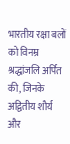भारतीय रक्षा बलों को विनम्र श्रद्धांजलि अर्पित की, जिनके अद्वितीय शौर्य और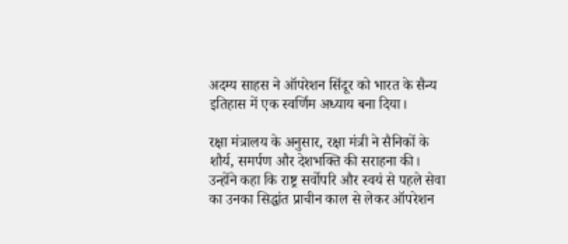अदम्य साहस ने ऑपरेशन सिंदूर को भारत के सैन्य इतिहास में एक स्वर्णिम अध्याय बना दिया।

रक्षा मंत्रालय के अनुसार, रक्षा मंत्री ने सैनिकों के शौर्य, समर्पण और देशभक्ति की सराहना की। उन्होंने कहा कि राष्ट्र सर्वोपरि और स्वयं से पहले सेवा का उनका सिद्धांत प्राचीन काल से लेकर ऑपरेशन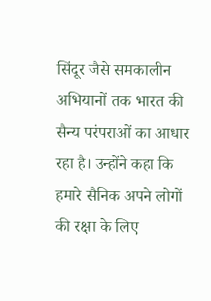सिंदूर जैसे समकालीन अभियानों तक भारत की सैन्य परंपराओं का आधार रहा है। उन्होंने कहा कि हमारे सैनिक अपने लोगों की रक्षा के लिए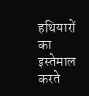हथियारों का इस्तेमाल करते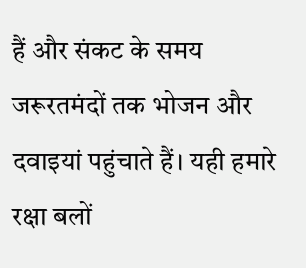हैं और संकट के समय जरूरतमंदों तक भोजन और दवाइयां पहुंचाते हैं। यही हमारे रक्षा बलों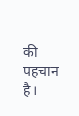की पहचान है।